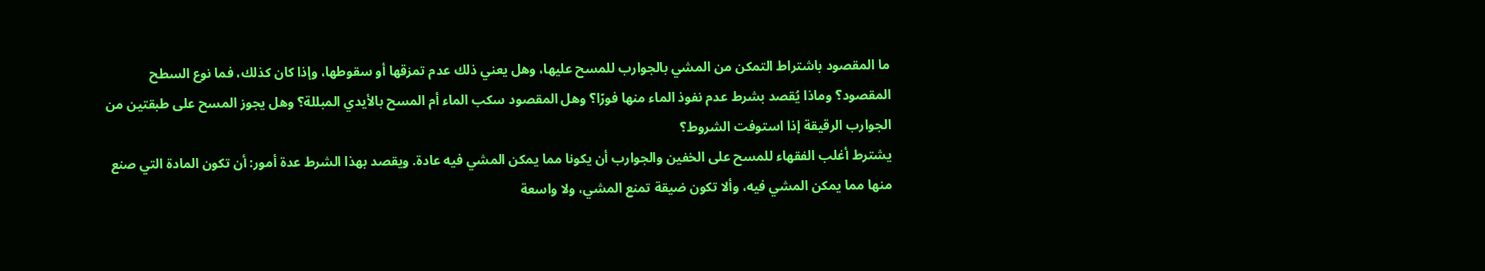ما المقصود باشتراط التمكن من المشي بالجوارب للمسح عليها، وهل يعني ذلك عدم تمزقها أو سقوطها، وإذا كان كذلك، فما نوع السطح المقصود؟ وماذا يُقصد بشرط عدم نفوذ الماء منها فورًا؟ وهل المقصود سكب الماء أم المسح بالأيدي المبللة؟ وهل يجوز المسح على طبقتين من الجوارب الرقيقة إذا استوفت الشروط؟
يشترط أغلب الفقهاء للمسح على الخفين والجوارب أن يكونا مما يمكن المشي فيه عادة. ويقصد بهذا الشرط عدة أمور: أن تكون المادة التي صنع منها مما يمكن المشي فيه، وألا تكون ضيقة تمنع المشي، ولا واسعة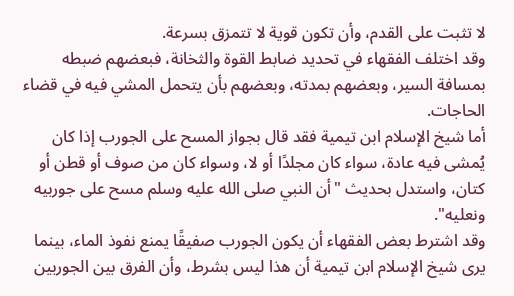لا تثبت على القدم، وأن تكون قوية لا تتمزق بسرعة.
وقد اختلف الفقهاء في تحديد ضابط القوة والثخانة، فبعضهم ضبطه بمسافة السير، وبعضهم بمدته، وبعضهم بأن يتحمل المشي فيه في قضاء الحاجات.
أما شيخ الإسلام ابن تيمية فقد قال بجواز المسح على الجورب إذا كان يُمشى فيه عادة، سواء كان مجلدًا أو لا، وسواء كان من صوف أو قطن أو كتان، واستدل بحديث "أن النبي صلى الله عليه وسلم مسح على جوربيه ونعليه".
وقد اشترط بعض الفقهاء أن يكون الجورب صفيقًا يمنع نفوذ الماء، بينما يرى شيخ الإسلام ابن تيمية أن هذا ليس بشرط، وأن الفرق بين الجوربين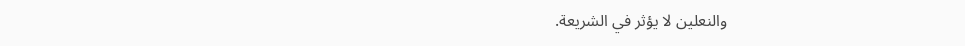والنعلين لا يؤثر في الشريعة.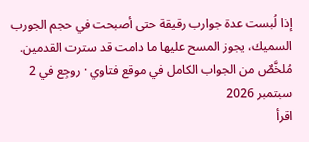إذا لُبست عدة جوارب رقيقة حتى أصبحت في حجم الجورب السميك، يجوز المسح عليها ما دامت قد سترت القدمين.
مُلخَّصٌ من الجواب الكامل في موقع فتاوي · روجِع في 2 سبتمبر 2026
اقرأ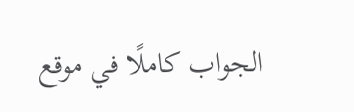الجواب كاملًا في موقع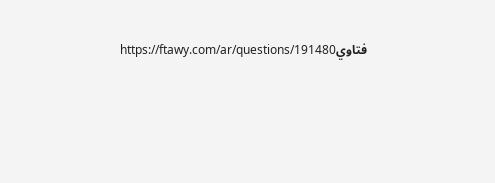فتاويhttps://ftawy.com/ar/questions/191480